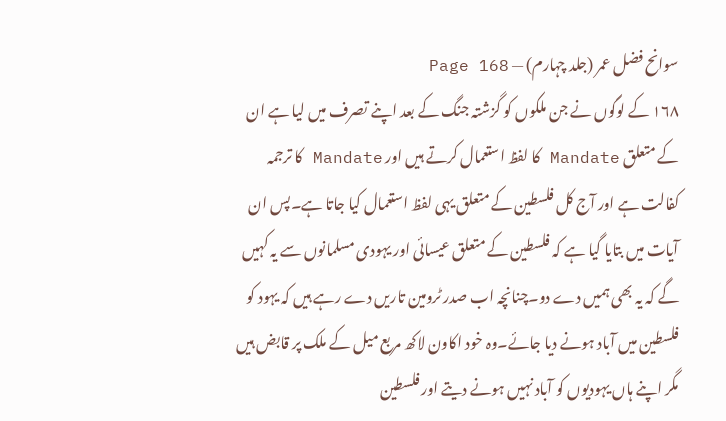سوانح فضل عمر (جلد چہارم) — Page 168
۱۶۸ کے لوگوں نے جن ملکوں کو گزشتہ جنگ کے بعد اپنے تصرف میں لیا ہے ان کے متعلق Mandate کا لفظ استعمال کرتے ہیں اور Mandate کا ترجمہ کفالت ہے اور آج کل فلسطین کے متعلق یہی لفظ استعمال کیا جاتا ہے۔پس ان آیات میں بتایا گیا ہے کہ فلسطین کے متعلق عیسائی اور یہودی مسلمانوں سے یہ کہیں گے کہ یہ بھی ہمیں دے دو۔چنانچہ اب صدر ٹرومین تاریں دے رہے ہیں کہ یہود کو فلسطین میں آباد ہونے دیا جائے۔وہ خود اکاون لاکھ مربع میل کے ملک پر قابض ہیں مگر اپنے ہاں یہودیوں کو آباد نہیں ہونے دیتے اور فلسطین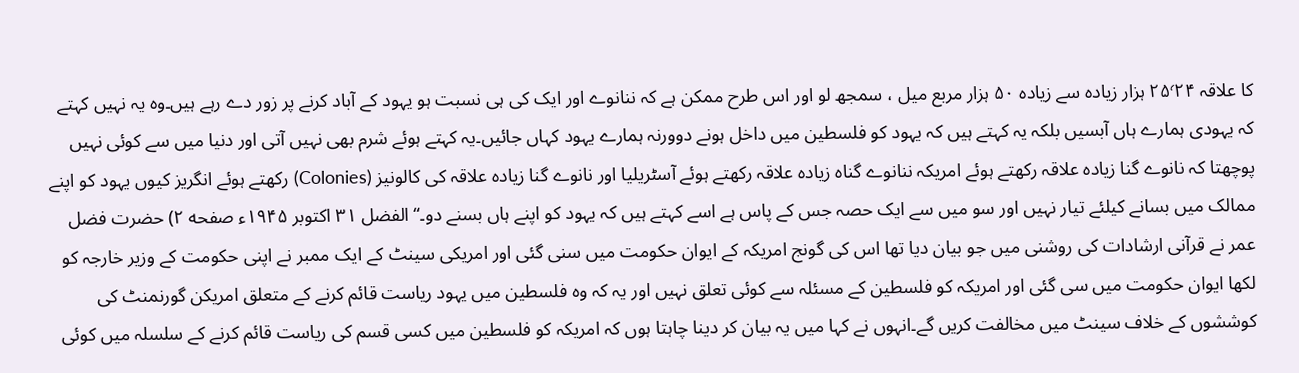کا علاقہ ۲۵٬۲۴ ہزار زیادہ سے زیادہ ۵۰ ہزار مربع میل ، سمجھ لو اور اس طرح ممکن ہے کہ ننانوے اور ایک کی ہی نسبت ہو یہود کے آباد کرنے پر زور دے رہے ہیں۔وہ یہ نہیں کہتے کہ یہودی ہمارے ہاں آبسیں بلکہ یہ کہتے ہیں کہ یہود کو فلسطین میں داخل ہونے دوورنہ ہمارے یہود کہاں جائیں۔یہ کہتے ہوئے شرم بھی نہیں آتی اور دنیا میں سے کوئی نہیں پوچھتا کہ نانوے گنا زیادہ علاقہ رکھتے ہوئے امریکہ ننانوے گناہ زیادہ علاقہ رکھتے ہوئے آسٹریلیا اور نانوے گنا زیادہ علاقہ کی کالونیز (Colonies) رکھتے ہوئے انگریز کیوں یہود کو اپنے ممالک میں بسانے کیلئے تیار نہیں اور سو میں سے ایک حصہ جس کے پاس ہے اسے کہتے ہیں کہ یہود کو اپنے ہاں بسنے دو۔“ الفضل ۳۱ اکتوبر ۱۹۴۵ء صفحه ۲) حضرت فضل عمر نے قرآنی ارشادات کی روشنی میں جو بیان دیا تھا اس کی گونج امریکہ کے ایوان حکومت میں سنی گئی اور امریکی سینٹ کے ایک ممبر نے اپنی حکومت کے وزیر خارجہ کو لکھا ایوان حکومت میں سی گئی اور امریکہ کو فلسطین کے مسئلہ سے کوئی تعلق نہیں اور یہ کہ وہ فلسطین میں یہود ریاست قائم کرنے کے متعلق امریکن گورنمنٹ کی کوششوں کے خلاف سینٹ میں مخالفت کریں گے۔انہوں نے کہا میں یہ بیان کر دینا چاہتا ہوں کہ امریکہ کو فلسطین میں کسی قسم کی ریاست قائم کرنے کے سلسلہ میں کوئی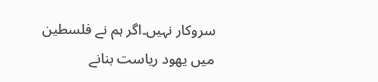سروکار نہیں۔اگر ہم نے فلسطین میں یهود ریاست بنانے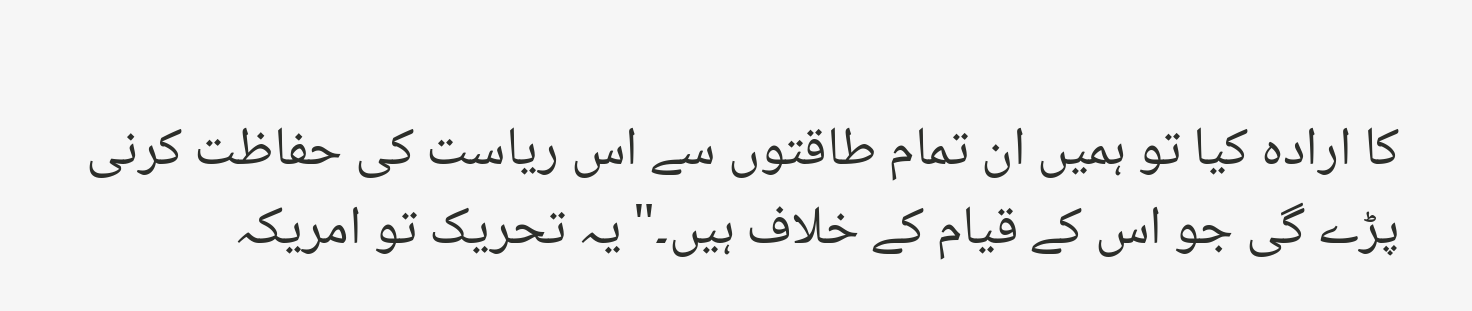کا ارادہ کیا تو ہمیں ان تمام طاقتوں سے اس ریاست کی حفاظت کرنی پڑے گی جو اس کے قیام کے خلاف ہیں۔" یہ تحریک تو امریکہ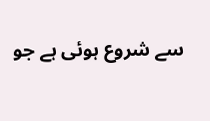سے شروع ہوئی ہے جو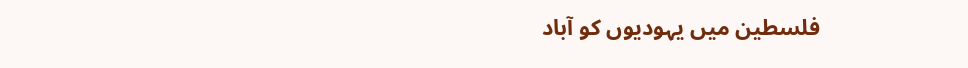فلسطین میں یہودیوں کو آباد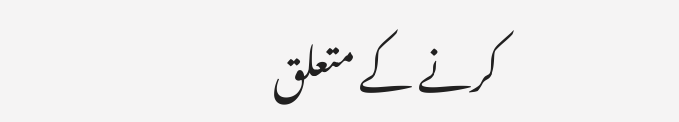کرنے کے متعلق